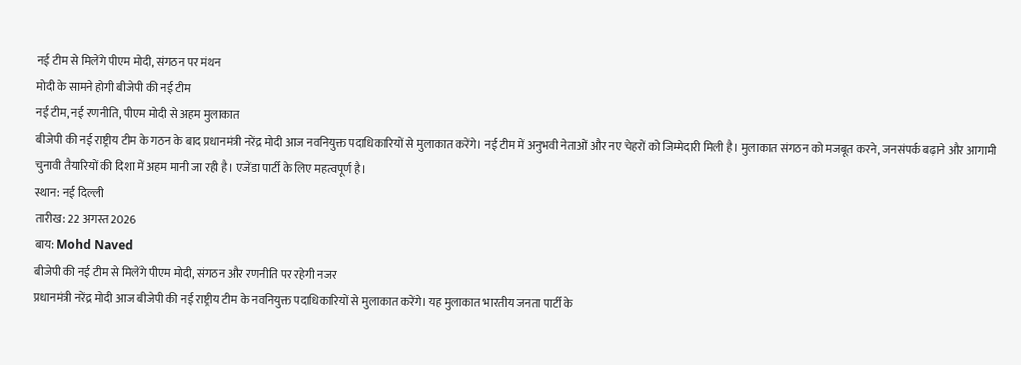नई टीम से मिलेंगे पीएम मोदी, संगठन पर मंथन
मोदी के सामने होगी बीजेपी की नई टीम
नई टीम, नई रणनीति, पीएम मोदी से अहम मुलाकात
बीजेपी की नई राष्ट्रीय टीम के गठन के बाद प्रधानमंत्री नरेंद्र मोदी आज नवनियुक्त पदाधिकारियों से मुलाकात करेंगे। नई टीम में अनुभवी नेताओं और नए चेहरों को जिम्मेदारी मिली है। मुलाकात संगठन को मजबूत करने, जनसंपर्क बढ़ाने और आगामी चुनावी तैयारियों की दिशा में अहम मानी जा रही है। एजेंडा पार्टी के लिए महत्वपूर्ण है।
स्थान: नई दिल्ली
तारीख: 22 अगस्त 2026
बाय: Mohd Naved
बीजेपी की नई टीम से मिलेंगे पीएम मोदी, संगठन और रणनीति पर रहेगी नजर
प्रधानमंत्री नरेंद्र मोदी आज बीजेपी की नई राष्ट्रीय टीम के नवनियुक्त पदाधिकारियों से मुलाकात करेंगे। यह मुलाकात भारतीय जनता पार्टी के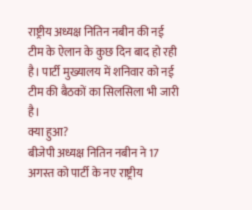राष्ट्रीय अध्यक्ष नितिन नबीन की नई टीम के ऐलान के कुछ दिन बाद हो रही है। पार्टी मुख्यालय में शनिवार को नई टीम की बैठकों का सिलसिला भी जारी है।
क्या हुआ?
बीजेपी अध्यक्ष नितिन नबीन ने 17 अगस्त को पार्टी के नए राष्ट्रीय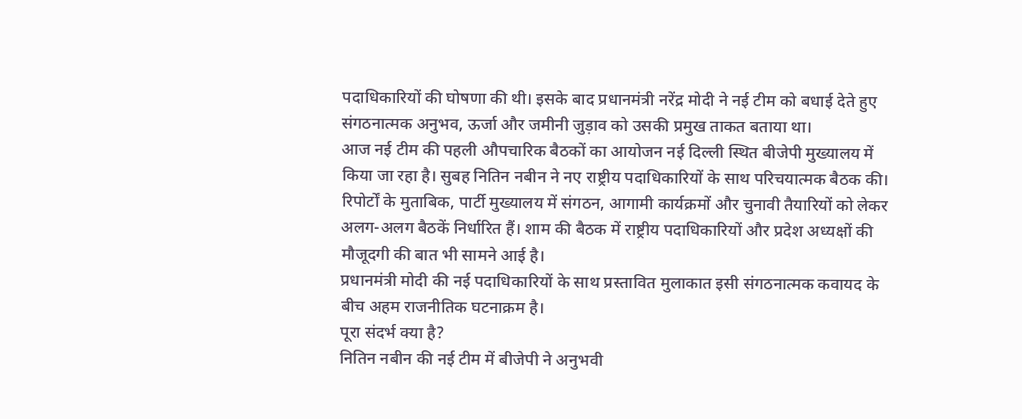पदाधिकारियों की घोषणा की थी। इसके बाद प्रधानमंत्री नरेंद्र मोदी ने नई टीम को बधाई देते हुए संगठनात्मक अनुभव, ऊर्जा और जमीनी जुड़ाव को उसकी प्रमुख ताकत बताया था।
आज नई टीम की पहली औपचारिक बैठकों का आयोजन नई दिल्ली स्थित बीजेपी मुख्यालय में किया जा रहा है। सुबह नितिन नबीन ने नए राष्ट्रीय पदाधिकारियों के साथ परिचयात्मक बैठक की।
रिपोर्टों के मुताबिक, पार्टी मुख्यालय में संगठन, आगामी कार्यक्रमों और चुनावी तैयारियों को लेकर अलग-अलग बैठकें निर्धारित हैं। शाम की बैठक में राष्ट्रीय पदाधिकारियों और प्रदेश अध्यक्षों की मौजूदगी की बात भी सामने आई है।
प्रधानमंत्री मोदी की नई पदाधिकारियों के साथ प्रस्तावित मुलाकात इसी संगठनात्मक कवायद के बीच अहम राजनीतिक घटनाक्रम है।
पूरा संदर्भ क्या है?
नितिन नबीन की नई टीम में बीजेपी ने अनुभवी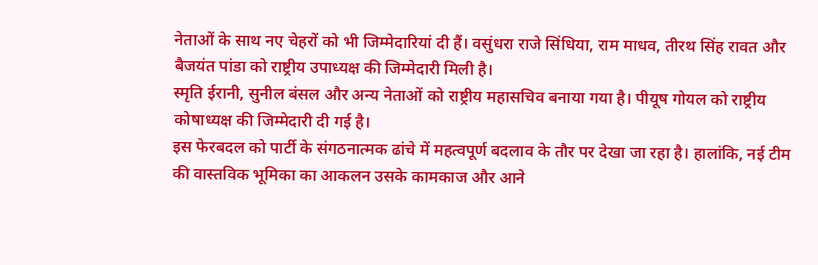नेताओं के साथ नए चेहरों को भी जिम्मेदारियां दी हैं। वसुंधरा राजे सिंधिया, राम माधव, तीरथ सिंह रावत और बैजयंत पांडा को राष्ट्रीय उपाध्यक्ष की जिम्मेदारी मिली है।
स्मृति ईरानी, सुनील बंसल और अन्य नेताओं को राष्ट्रीय महासचिव बनाया गया है। पीयूष गोयल को राष्ट्रीय कोषाध्यक्ष की जिम्मेदारी दी गई है।
इस फेरबदल को पार्टी के संगठनात्मक ढांचे में महत्वपूर्ण बदलाव के तौर पर देखा जा रहा है। हालांकि, नई टीम की वास्तविक भूमिका का आकलन उसके कामकाज और आने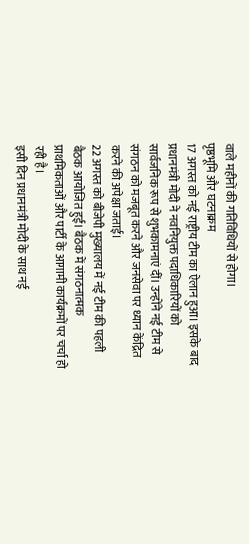वाले महीनों की गतिविधियों से होगा।
पृष्ठभूमि और घटनाक्रम
17 अगस्त को नई राष्ट्रीय टीम का ऐलान हुआ। इसके बाद प्रधानमंत्री मोदी ने नवनियुक्त पदाधिकारियों को सार्वजनिक रूप से शुभकामनाएं दीं। उन्होंने नई टीम से संगठन को मजबूत करने और जनसेवा पर ध्यान केंद्रित करने की अपेक्षा जताई।
22 अगस्त को बीजेपी मुख्यालय में नई टीम की पहली बैठक आयोजित हुई। बैठक में संगठनात्मक प्राथमिकताओं और पार्टी के आगामी कार्यक्रमों पर चर्चा हो रही है।
इसी दिन प्रधानमंत्री मोदी के साथ नई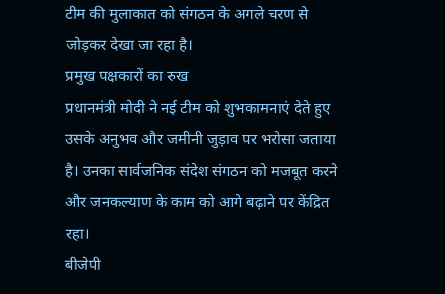टीम की मुलाकात को संगठन के अगले चरण से जोड़कर देखा जा रहा है।
प्रमुख पक्षकारों का रुख
प्रधानमंत्री मोदी ने नई टीम को शुभकामनाएं देते हुए उसके अनुभव और जमीनी जुड़ाव पर भरोसा जताया है। उनका सार्वजनिक संदेश संगठन को मजबूत करने और जनकल्याण के काम को आगे बढ़ाने पर केंद्रित रहा।
बीजेपी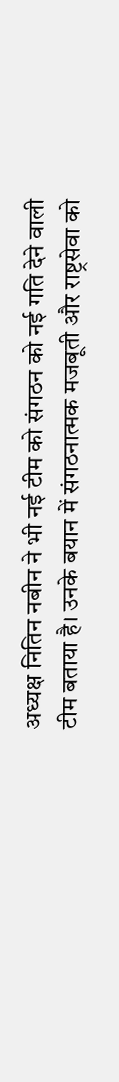अध्यक्ष नितिन नबीन ने भी नई टीम को संगठन को नई गति देने वाली टीम बताया है। उनके बयान में संगठनात्मक मजबूती और राष्ट्रसेवा को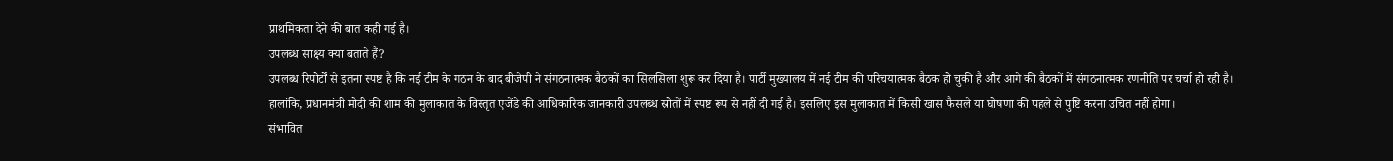प्राथमिकता देने की बात कही गई है।
उपलब्ध साक्ष्य क्या बताते हैं?
उपलब्ध रिपोर्टों से इतना स्पष्ट है कि नई टीम के गठन के बाद बीजेपी ने संगठनात्मक बैठकों का सिलसिला शुरू कर दिया है। पार्टी मुख्यालय में नई टीम की परिचयात्मक बैठक हो चुकी है और आगे की बैठकों में संगठनात्मक रणनीति पर चर्चा हो रही है।
हालांकि, प्रधानमंत्री मोदी की शाम की मुलाकात के विस्तृत एजेंडे की आधिकारिक जानकारी उपलब्ध स्रोतों में स्पष्ट रूप से नहीं दी गई है। इसलिए इस मुलाकात में किसी खास फैसले या घोषणा की पहले से पुष्टि करना उचित नहीं होगा।
संभावित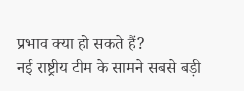प्रभाव क्या हो सकते हैं?
नई राष्ट्रीय टीम के सामने सबसे बड़ी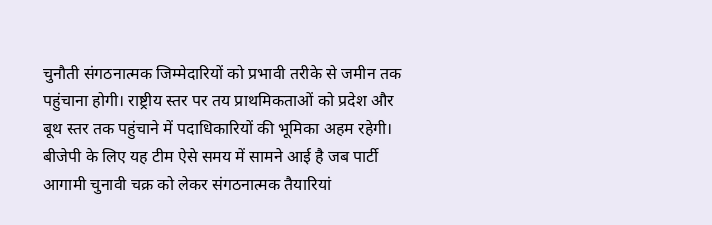चुनौती संगठनात्मक जिम्मेदारियों को प्रभावी तरीके से जमीन तक पहुंचाना होगी। राष्ट्रीय स्तर पर तय प्राथमिकताओं को प्रदेश और बूथ स्तर तक पहुंचाने में पदाधिकारियों की भूमिका अहम रहेगी।
बीजेपी के लिए यह टीम ऐसे समय में सामने आई है जब पार्टी आगामी चुनावी चक्र को लेकर संगठनात्मक तैयारियां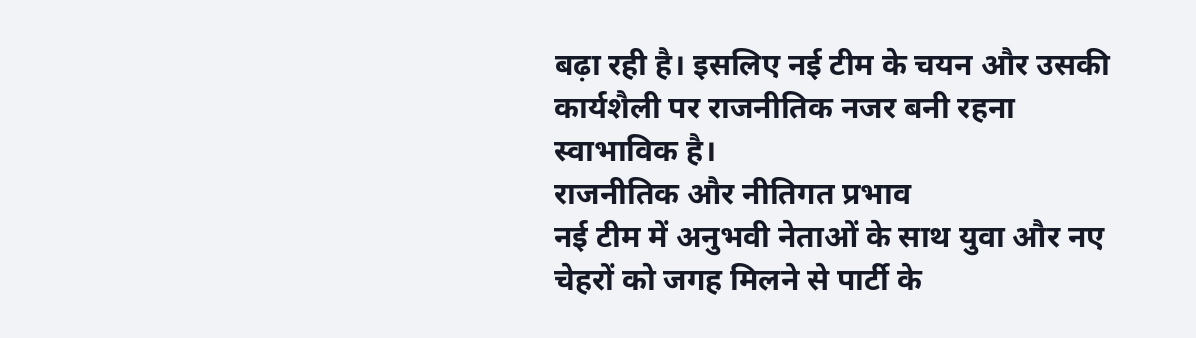बढ़ा रही है। इसलिए नई टीम के चयन और उसकी कार्यशैली पर राजनीतिक नजर बनी रहना स्वाभाविक है।
राजनीतिक और नीतिगत प्रभाव
नई टीम में अनुभवी नेताओं के साथ युवा और नए चेहरों को जगह मिलने से पार्टी के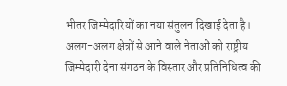भीतर जिम्मेदारियों का नया संतुलन दिखाई देता है। अलग-अलग क्षेत्रों से आने वाले नेताओं को राष्ट्रीय जिम्मेदारी देना संगठन के विस्तार और प्रतिनिधित्व की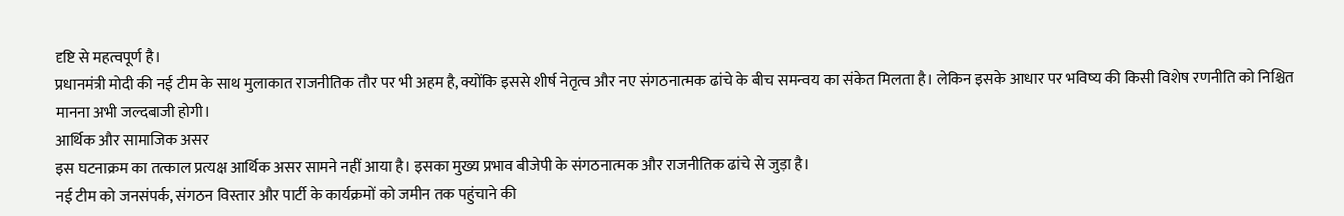दृष्टि से महत्वपूर्ण है।
प्रधानमंत्री मोदी की नई टीम के साथ मुलाकात राजनीतिक तौर पर भी अहम है, क्योंकि इससे शीर्ष नेतृत्व और नए संगठनात्मक ढांचे के बीच समन्वय का संकेत मिलता है। लेकिन इसके आधार पर भविष्य की किसी विशेष रणनीति को निश्चित मानना अभी जल्दबाजी होगी।
आर्थिक और सामाजिक असर
इस घटनाक्रम का तत्काल प्रत्यक्ष आर्थिक असर सामने नहीं आया है। इसका मुख्य प्रभाव बीजेपी के संगठनात्मक और राजनीतिक ढांचे से जुड़ा है।
नई टीम को जनसंपर्क, संगठन विस्तार और पार्टी के कार्यक्रमों को जमीन तक पहुंचाने की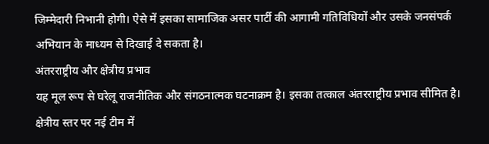जिम्मेदारी निभानी होगी। ऐसे में इसका सामाजिक असर पार्टी की आगामी गतिविधियों और उसके जनसंपर्क अभियान के माध्यम से दिखाई दे सकता है।
अंतरराष्ट्रीय और क्षेत्रीय प्रभाव
यह मूल रूप से घरेलू राजनीतिक और संगठनात्मक घटनाक्रम है। इसका तत्काल अंतरराष्ट्रीय प्रभाव सीमित है।
क्षेत्रीय स्तर पर नई टीम में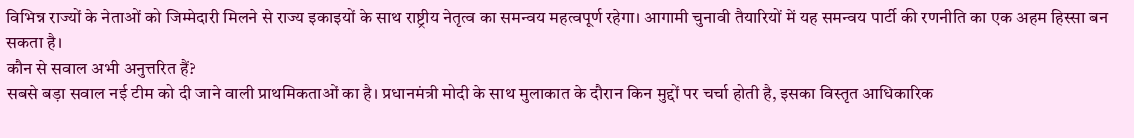विभिन्न राज्यों के नेताओं को जिम्मेदारी मिलने से राज्य इकाइयों के साथ राष्ट्रीय नेतृत्व का समन्वय महत्वपूर्ण रहेगा। आगामी चुनावी तैयारियों में यह समन्वय पार्टी की रणनीति का एक अहम हिस्सा बन सकता है।
कौन से सवाल अभी अनुत्तरित हैं?
सबसे बड़ा सवाल नई टीम को दी जाने वाली प्राथमिकताओं का है। प्रधानमंत्री मोदी के साथ मुलाकात के दौरान किन मुद्दों पर चर्चा होती है, इसका विस्तृत आधिकारिक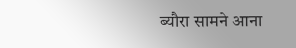ब्यौरा सामने आना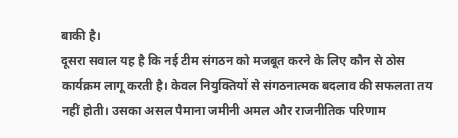बाकी है।
दूसरा सवाल यह है कि नई टीम संगठन को मजबूत करने के लिए कौन से ठोस कार्यक्रम लागू करती है। केवल नियुक्तियों से संगठनात्मक बदलाव की सफलता तय नहीं होती। उसका असल पैमाना जमीनी अमल और राजनीतिक परिणाम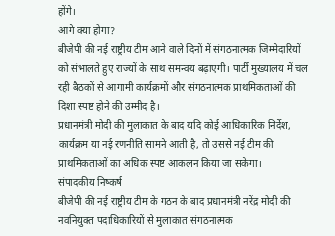होंगे।
आगे क्या होगा?
बीजेपी की नई राष्ट्रीय टीम आने वाले दिनों में संगठनात्मक जिम्मेदारियों को संभालते हुए राज्यों के साथ समन्वय बढ़ाएगी। पार्टी मुख्यालय में चल रही बैठकों से आगामी कार्यक्रमों और संगठनात्मक प्राथमिकताओं की दिशा स्पष्ट होने की उम्मीद है।
प्रधानमंत्री मोदी की मुलाकात के बाद यदि कोई आधिकारिक निर्देश, कार्यक्रम या नई रणनीति सामने आती है, तो उससे नई टीम की प्राथमिकताओं का अधिक स्पष्ट आकलन किया जा सकेगा।
संपादकीय निष्कर्ष
बीजेपी की नई राष्ट्रीय टीम के गठन के बाद प्रधानमंत्री नरेंद्र मोदी की नवनियुक्त पदाधिकारियों से मुलाकात संगठनात्मक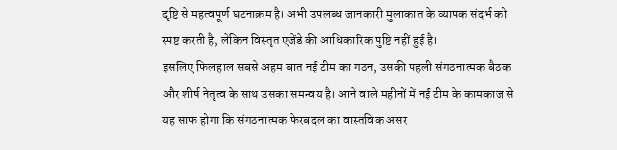दृष्टि से महत्वपूर्ण घटनाक्रम है। अभी उपलब्ध जानकारी मुलाकात के व्यापक संदर्भ को स्पष्ट करती है, लेकिन विस्तृत एजेंडे की आधिकारिक पुष्टि नहीं हुई है।
इसलिए फिलहाल सबसे अहम बात नई टीम का गठन, उसकी पहली संगठनात्मक बैठक और शीर्ष नेतृत्व के साथ उसका समन्वय है। आने वाले महीनों में नई टीम के कामकाज से यह साफ होगा कि संगठनात्मक फेरबदल का वास्तविक असर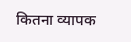कितना व्यापक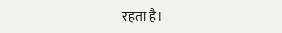रहता है।